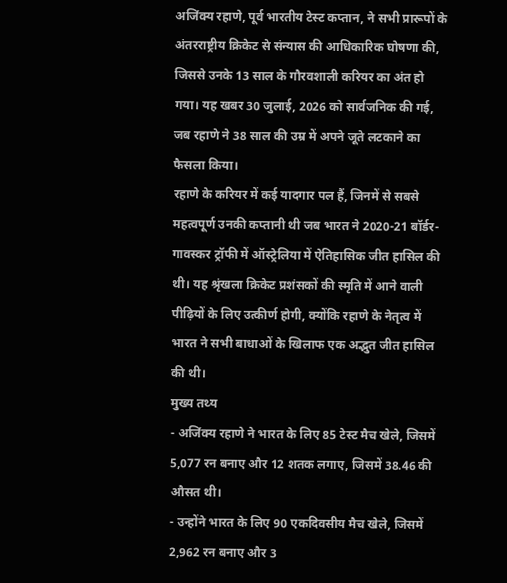अजिंक्य रहाणे, पूर्व भारतीय टेस्ट कप्तान, ने सभी प्रारूपों के अंतरराष्ट्रीय क्रिकेट से संन्यास की आधिकारिक घोषणा की, जिससे उनके 13 साल के गौरवशाली करियर का अंत हो गया। यह खबर 30 जुलाई, 2026 को सार्वजनिक की गई, जब रहाणे ने 38 साल की उम्र में अपने जूते लटकाने का फैसला किया।
रहाणे के करियर में कई यादगार पल हैं, जिनमें से सबसे महत्वपूर्ण उनकी कप्तानी थी जब भारत ने 2020-21 बॉर्डर-गावस्कर ट्रॉफी में ऑस्ट्रेलिया में ऐतिहासिक जीत हासिल की थी। यह श्रृंखला क्रिकेट प्रशंसकों की स्मृति में आने वाली पीढ़ियों के लिए उत्कीर्ण होगी, क्योंकि रहाणे के नेतृत्व में भारत ने सभी बाधाओं के खिलाफ एक अद्भुत जीत हासिल की थी।
मुख्य तथ्य
- अजिंक्य रहाणे ने भारत के लिए 85 टेस्ट मैच खेले, जिसमें 5,077 रन बनाए और 12 शतक लगाए, जिसमें 38.46 की औसत थी।
- उन्होंने भारत के लिए 90 एकदिवसीय मैच खेले, जिसमें 2,962 रन बनाए और 3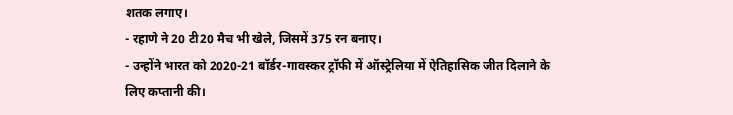शतक लगाए।
- रहाणे ने 20 टी20 मैच भी खेले, जिसमें 375 रन बनाए।
- उन्होंने भारत को 2020-21 बॉर्डर-गावस्कर ट्रॉफी में ऑस्ट्रेलिया में ऐतिहासिक जीत दिलाने के लिए कप्तानी की।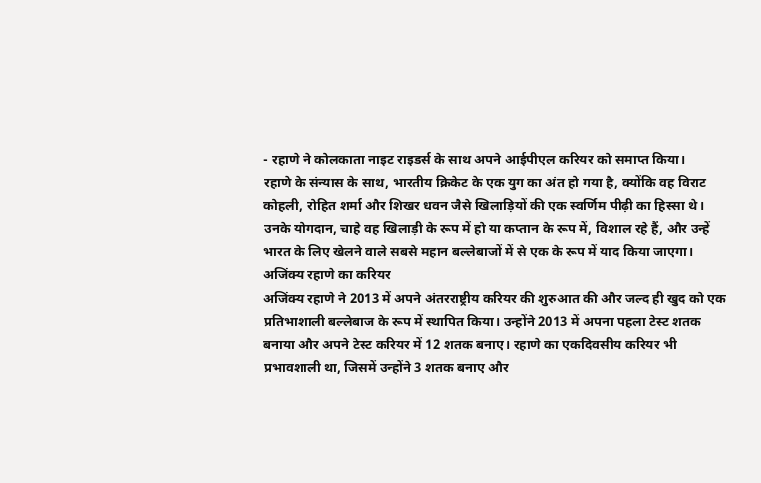- रहाणे ने कोलकाता नाइट राइडर्स के साथ अपने आईपीएल करियर को समाप्त किया।
रहाणे के संन्यास के साथ, भारतीय क्रिकेट के एक युग का अंत हो गया है, क्योंकि वह विराट कोहली, रोहित शर्मा और शिखर धवन जैसे खिलाड़ियों की एक स्वर्णिम पीढ़ी का हिस्सा थे। उनके योगदान, चाहे वह खिलाड़ी के रूप में हो या कप्तान के रूप में, विशाल रहे हैं, और उन्हें भारत के लिए खेलने वाले सबसे महान बल्लेबाजों में से एक के रूप में याद किया जाएगा।
अजिंक्य रहाणे का करियर
अजिंक्य रहाणे ने 2013 में अपने अंतरराष्ट्रीय करियर की शुरुआत की और जल्द ही खुद को एक प्रतिभाशाली बल्लेबाज के रूप में स्थापित किया। उन्होंने 2013 में अपना पहला टेस्ट शतक बनाया और अपने टेस्ट करियर में 12 शतक बनाए। रहाणे का एकदिवसीय करियर भी प्रभावशाली था, जिसमें उन्होंने 3 शतक बनाए और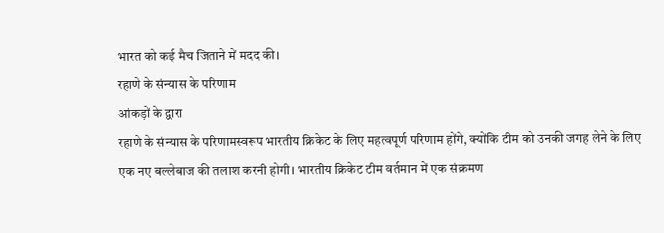भारत को कई मैच जिताने में मदद की।
रहाणे के संन्यास के परिणाम
आंकड़ों के द्वारा
रहाणे के संन्यास के परिणामस्वरूप भारतीय क्रिकेट के लिए महत्वपूर्ण परिणाम होंगे, क्योंकि टीम को उनकी जगह लेने के लिए एक नए बल्लेबाज की तलाश करनी होगी। भारतीय क्रिकेट टीम वर्तमान में एक संक्रमण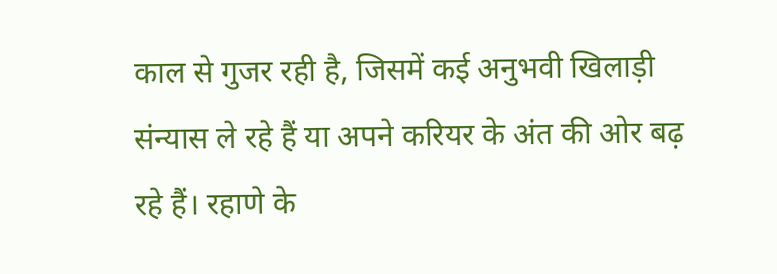काल से गुजर रही है, जिसमें कई अनुभवी खिलाड़ी संन्यास ले रहे हैं या अपने करियर के अंत की ओर बढ़ रहे हैं। रहाणे के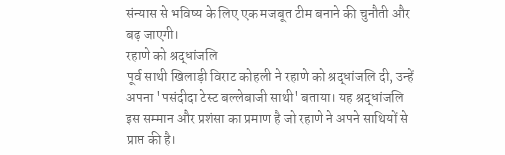संन्यास से भविष्य के लिए एक मजबूत टीम बनाने की चुनौती और बढ़ जाएगी।
रहाणे को श्रद्धांजलि
पूर्व साथी खिलाड़ी विराट कोहली ने रहाणे को श्रद्धांजलि दी, उन्हें अपना 'पसंदीदा टेस्ट बल्लेबाजी साथी' बताया। यह श्रद्धांजलि इस सम्मान और प्रशंसा का प्रमाण है जो रहाणे ने अपने साथियों से प्राप्त की है।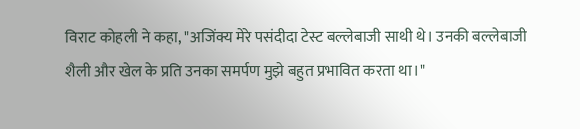विराट कोहली ने कहा, "अजिंक्य मेरे पसंदीदा टेस्ट बल्लेबाजी साथी थे। उनकी बल्लेबाजी शैली और खेल के प्रति उनका समर्पण मुझे बहुत प्रभावित करता था।"